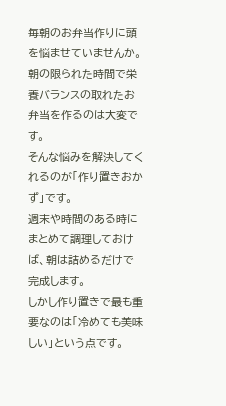毎朝のお弁当作りに頭を悩ませていませんか。
朝の限られた時間で栄養バランスの取れたお弁当を作るのは大変です。
そんな悩みを解決してくれるのが「作り置きおかず」です。
週末や時間のある時にまとめて調理しておけば、朝は詰めるだけで完成します。
しかし作り置きで最も重要なのは「冷めても美味しい」という点です。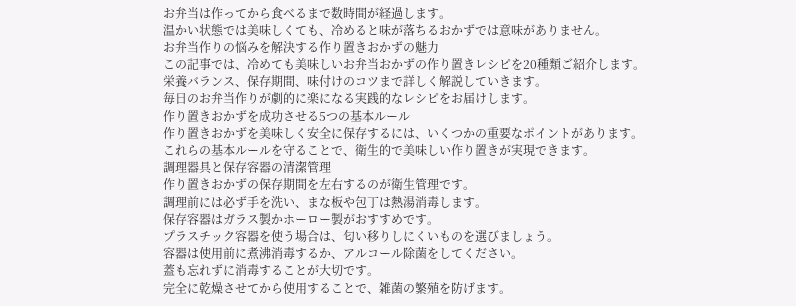お弁当は作ってから食べるまで数時間が経過します。
温かい状態では美味しくても、冷めると味が落ちるおかずでは意味がありません。
お弁当作りの悩みを解決する作り置きおかずの魅力
この記事では、冷めても美味しいお弁当おかずの作り置きレシピを20種類ご紹介します。
栄養バランス、保存期間、味付けのコツまで詳しく解説していきます。
毎日のお弁当作りが劇的に楽になる実践的なレシピをお届けします。
作り置きおかずを成功させる5つの基本ルール
作り置きおかずを美味しく安全に保存するには、いくつかの重要なポイントがあります。
これらの基本ルールを守ることで、衛生的で美味しい作り置きが実現できます。
調理器具と保存容器の清潔管理
作り置きおかずの保存期間を左右するのが衛生管理です。
調理前には必ず手を洗い、まな板や包丁は熱湯消毒します。
保存容器はガラス製かホーロー製がおすすめです。
プラスチック容器を使う場合は、匂い移りしにくいものを選びましょう。
容器は使用前に煮沸消毒するか、アルコール除菌をしてください。
蓋も忘れずに消毒することが大切です。
完全に乾燥させてから使用することで、雑菌の繁殖を防げます。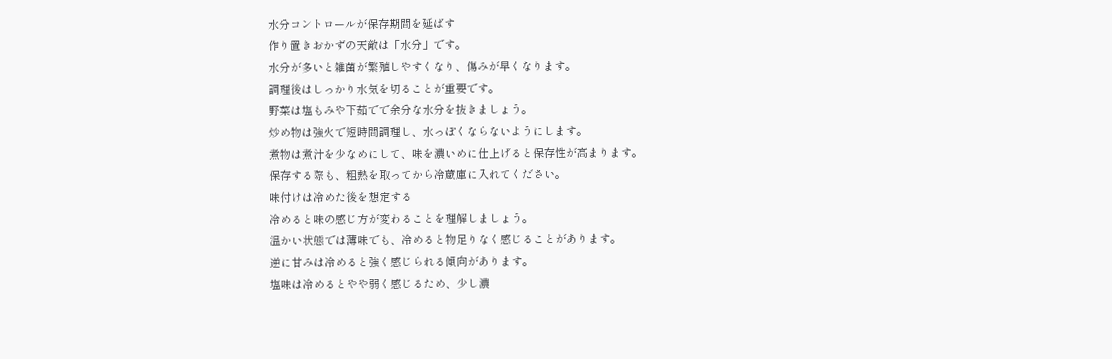水分コントロールが保存期間を延ばす
作り置きおかずの天敵は「水分」です。
水分が多いと雑菌が繁殖しやすくなり、傷みが早くなります。
調理後はしっかり水気を切ることが重要です。
野菜は塩もみや下茹でで余分な水分を抜きましょう。
炒め物は強火で短時間調理し、水っぽくならないようにします。
煮物は煮汁を少なめにして、味を濃いめに仕上げると保存性が高まります。
保存する際も、粗熱を取ってから冷蔵庫に入れてください。
味付けは冷めた後を想定する
冷めると味の感じ方が変わることを理解しましょう。
温かい状態では薄味でも、冷めると物足りなく感じることがあります。
逆に甘みは冷めると強く感じられる傾向があります。
塩味は冷めるとやや弱く感じるため、少し濃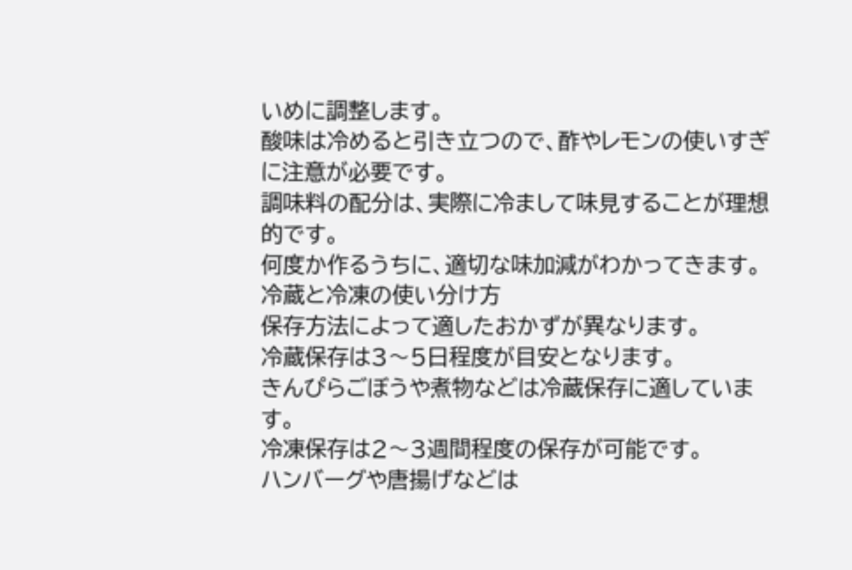いめに調整します。
酸味は冷めると引き立つので、酢やレモンの使いすぎに注意が必要です。
調味料の配分は、実際に冷まして味見することが理想的です。
何度か作るうちに、適切な味加減がわかってきます。
冷蔵と冷凍の使い分け方
保存方法によって適したおかずが異なります。
冷蔵保存は3〜5日程度が目安となります。
きんぴらごぼうや煮物などは冷蔵保存に適しています。
冷凍保存は2〜3週間程度の保存が可能です。
ハンバーグや唐揚げなどは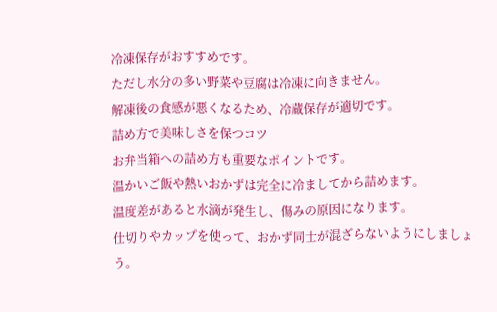冷凍保存がおすすめです。
ただし水分の多い野菜や豆腐は冷凍に向きません。
解凍後の食感が悪くなるため、冷蔵保存が適切です。
詰め方で美味しさを保つコツ
お弁当箱への詰め方も重要なポイントです。
温かいご飯や熱いおかずは完全に冷ましてから詰めます。
温度差があると水滴が発生し、傷みの原因になります。
仕切りやカップを使って、おかず同士が混ざらないようにしましょう。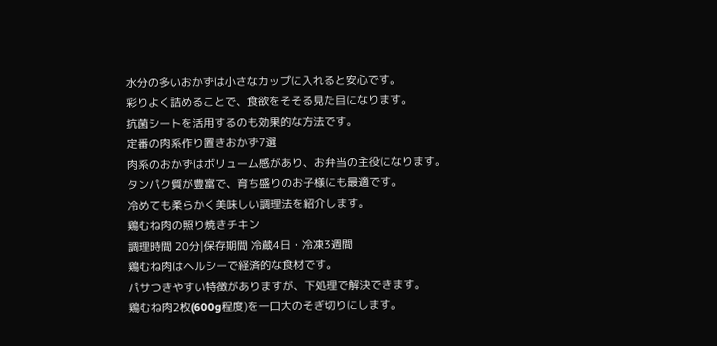水分の多いおかずは小さなカップに入れると安心です。
彩りよく詰めることで、食欲をそそる見た目になります。
抗菌シートを活用するのも効果的な方法です。
定番の肉系作り置きおかず7選
肉系のおかずはボリューム感があり、お弁当の主役になります。
タンパク質が豊富で、育ち盛りのお子様にも最適です。
冷めても柔らかく美味しい調理法を紹介します。
鶏むね肉の照り焼きチキン
調理時間 20分|保存期間 冷蔵4日・冷凍3週間
鶏むね肉はヘルシーで経済的な食材です。
パサつきやすい特徴がありますが、下処理で解決できます。
鶏むね肉2枚(600g程度)を一口大のそぎ切りにします。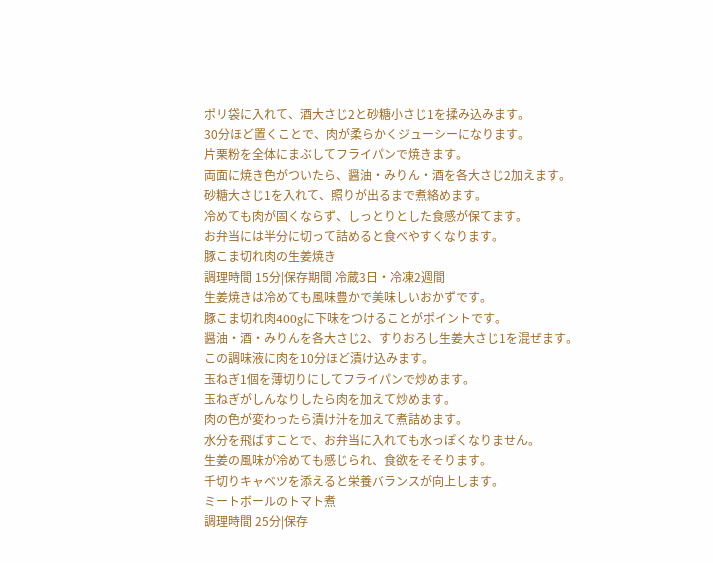ポリ袋に入れて、酒大さじ2と砂糖小さじ1を揉み込みます。
30分ほど置くことで、肉が柔らかくジューシーになります。
片栗粉を全体にまぶしてフライパンで焼きます。
両面に焼き色がついたら、醤油・みりん・酒を各大さじ2加えます。
砂糖大さじ1を入れて、照りが出るまで煮絡めます。
冷めても肉が固くならず、しっとりとした食感が保てます。
お弁当には半分に切って詰めると食べやすくなります。
豚こま切れ肉の生姜焼き
調理時間 15分|保存期間 冷蔵3日・冷凍2週間
生姜焼きは冷めても風味豊かで美味しいおかずです。
豚こま切れ肉400gに下味をつけることがポイントです。
醤油・酒・みりんを各大さじ2、すりおろし生姜大さじ1を混ぜます。
この調味液に肉を10分ほど漬け込みます。
玉ねぎ1個を薄切りにしてフライパンで炒めます。
玉ねぎがしんなりしたら肉を加えて炒めます。
肉の色が変わったら漬け汁を加えて煮詰めます。
水分を飛ばすことで、お弁当に入れても水っぽくなりません。
生姜の風味が冷めても感じられ、食欲をそそります。
千切りキャベツを添えると栄養バランスが向上します。
ミートボールのトマト煮
調理時間 25分|保存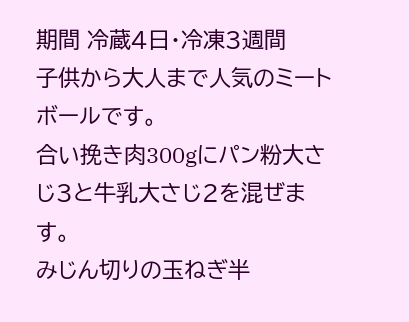期間 冷蔵4日・冷凍3週間
子供から大人まで人気のミートボールです。
合い挽き肉300gにパン粉大さじ3と牛乳大さじ2を混ぜます。
みじん切りの玉ねぎ半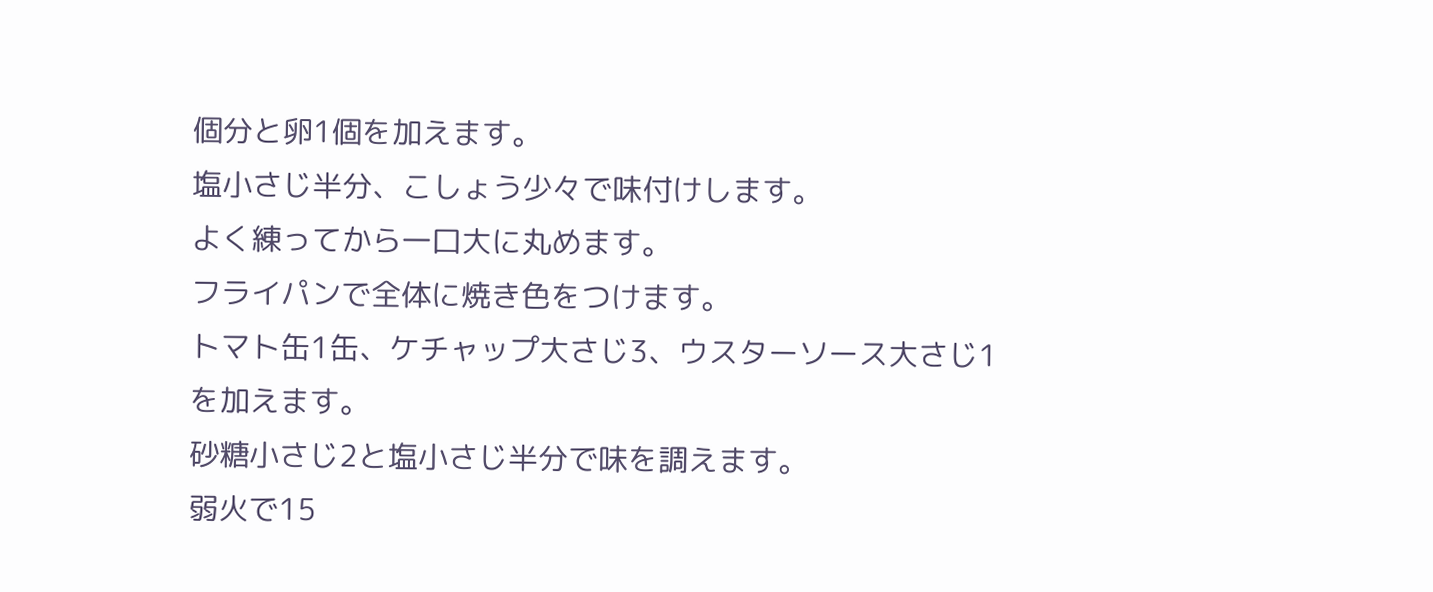個分と卵1個を加えます。
塩小さじ半分、こしょう少々で味付けします。
よく練ってから一口大に丸めます。
フライパンで全体に焼き色をつけます。
トマト缶1缶、ケチャップ大さじ3、ウスターソース大さじ1を加えます。
砂糖小さじ2と塩小さじ半分で味を調えます。
弱火で15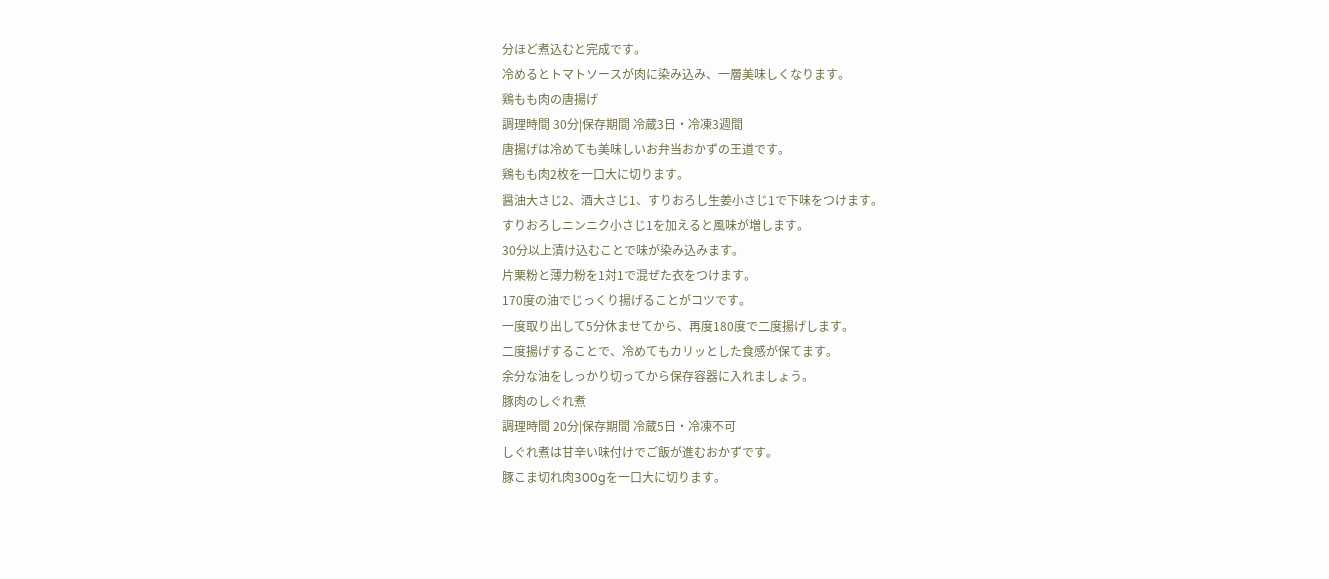分ほど煮込むと完成です。
冷めるとトマトソースが肉に染み込み、一層美味しくなります。
鶏もも肉の唐揚げ
調理時間 30分|保存期間 冷蔵3日・冷凍3週間
唐揚げは冷めても美味しいお弁当おかずの王道です。
鶏もも肉2枚を一口大に切ります。
醤油大さじ2、酒大さじ1、すりおろし生姜小さじ1で下味をつけます。
すりおろしニンニク小さじ1を加えると風味が増します。
30分以上漬け込むことで味が染み込みます。
片栗粉と薄力粉を1対1で混ぜた衣をつけます。
170度の油でじっくり揚げることがコツです。
一度取り出して5分休ませてから、再度180度で二度揚げします。
二度揚げすることで、冷めてもカリッとした食感が保てます。
余分な油をしっかり切ってから保存容器に入れましょう。
豚肉のしぐれ煮
調理時間 20分|保存期間 冷蔵5日・冷凍不可
しぐれ煮は甘辛い味付けでご飯が進むおかずです。
豚こま切れ肉300gを一口大に切ります。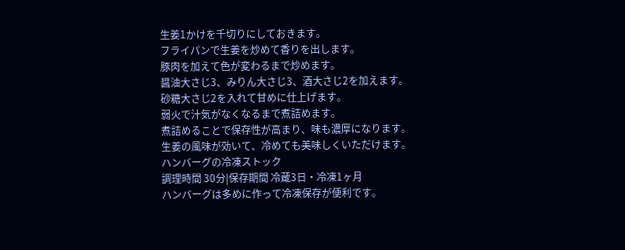生姜1かけを千切りにしておきます。
フライパンで生姜を炒めて香りを出します。
豚肉を加えて色が変わるまで炒めます。
醤油大さじ3、みりん大さじ3、酒大さじ2を加えます。
砂糖大さじ2を入れて甘めに仕上げます。
弱火で汁気がなくなるまで煮詰めます。
煮詰めることで保存性が高まり、味も濃厚になります。
生姜の風味が効いて、冷めても美味しくいただけます。
ハンバーグの冷凍ストック
調理時間 30分|保存期間 冷蔵3日・冷凍1ヶ月
ハンバーグは多めに作って冷凍保存が便利です。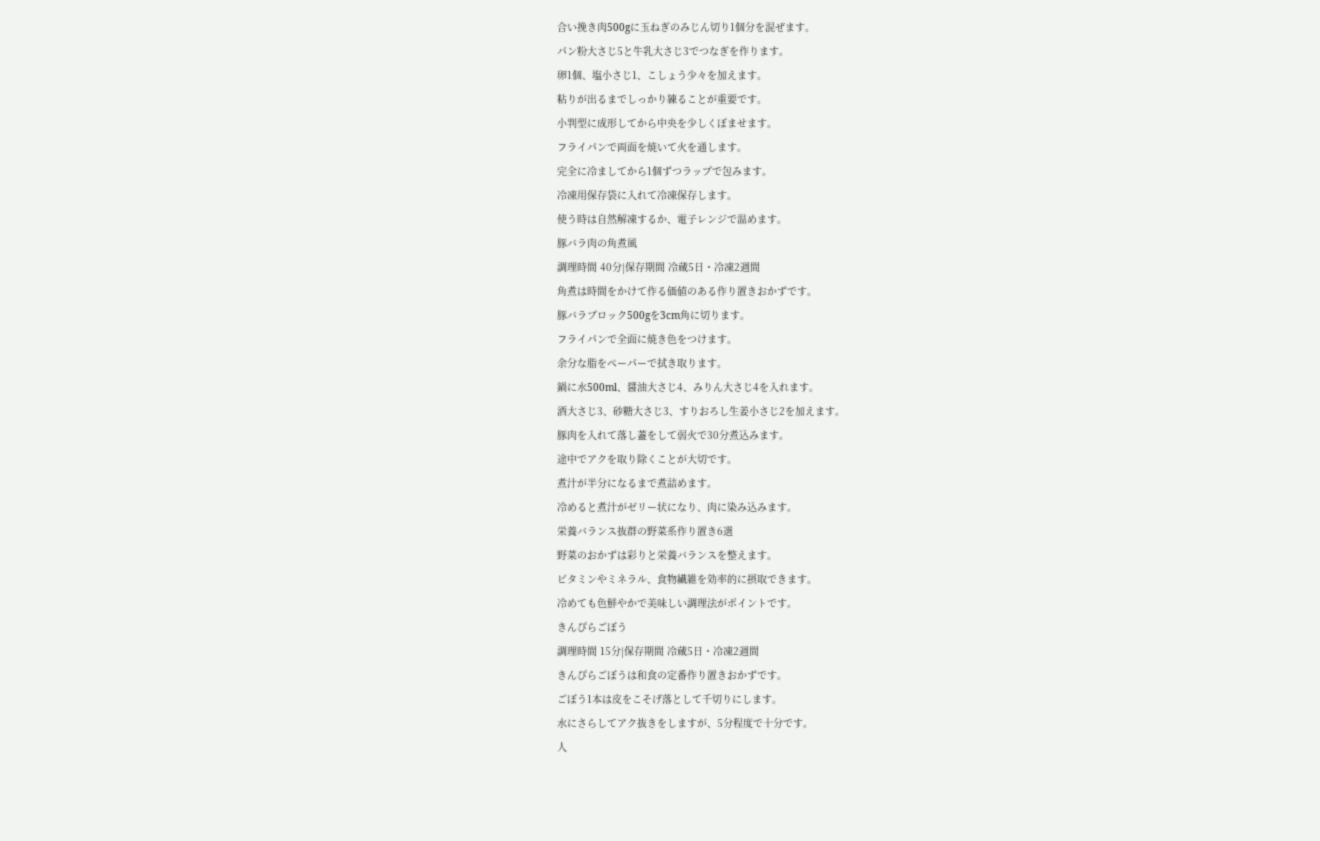合い挽き肉500gに玉ねぎのみじん切り1個分を混ぜます。
パン粉大さじ5と牛乳大さじ3でつなぎを作ります。
卵1個、塩小さじ1、こしょう少々を加えます。
粘りが出るまでしっかり練ることが重要です。
小判型に成形してから中央を少しくぼませます。
フライパンで両面を焼いて火を通します。
完全に冷ましてから1個ずつラップで包みます。
冷凍用保存袋に入れて冷凍保存します。
使う時は自然解凍するか、電子レンジで温めます。
豚バラ肉の角煮風
調理時間 40分|保存期間 冷蔵5日・冷凍2週間
角煮は時間をかけて作る価値のある作り置きおかずです。
豚バラブロック500gを3cm角に切ります。
フライパンで全面に焼き色をつけます。
余分な脂をペーパーで拭き取ります。
鍋に水500ml、醤油大さじ4、みりん大さじ4を入れます。
酒大さじ3、砂糖大さじ3、すりおろし生姜小さじ2を加えます。
豚肉を入れて落し蓋をして弱火で30分煮込みます。
途中でアクを取り除くことが大切です。
煮汁が半分になるまで煮詰めます。
冷めると煮汁がゼリー状になり、肉に染み込みます。
栄養バランス抜群の野菜系作り置き6選
野菜のおかずは彩りと栄養バランスを整えます。
ビタミンやミネラル、食物繊維を効率的に摂取できます。
冷めても色鮮やかで美味しい調理法がポイントです。
きんぴらごぼう
調理時間 15分|保存期間 冷蔵5日・冷凍2週間
きんぴらごぼうは和食の定番作り置きおかずです。
ごぼう1本は皮をこそげ落として千切りにします。
水にさらしてアク抜きをしますが、5分程度で十分です。
人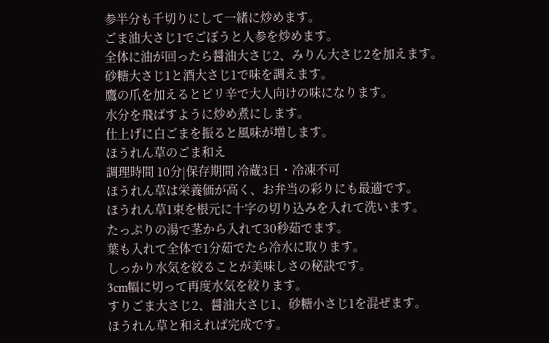参半分も千切りにして一緒に炒めます。
ごま油大さじ1でごぼうと人参を炒めます。
全体に油が回ったら醤油大さじ2、みりん大さじ2を加えます。
砂糖大さじ1と酒大さじ1で味を調えます。
鷹の爪を加えるとピリ辛で大人向けの味になります。
水分を飛ばすように炒め煮にします。
仕上げに白ごまを振ると風味が増します。
ほうれん草のごま和え
調理時間 10分|保存期間 冷蔵3日・冷凍不可
ほうれん草は栄養価が高く、お弁当の彩りにも最適です。
ほうれん草1束を根元に十字の切り込みを入れて洗います。
たっぷりの湯で茎から入れて30秒茹でます。
葉も入れて全体で1分茹でたら冷水に取ります。
しっかり水気を絞ることが美味しさの秘訣です。
3cm幅に切って再度水気を絞ります。
すりごま大さじ2、醤油大さじ1、砂糖小さじ1を混ぜます。
ほうれん草と和えれば完成です。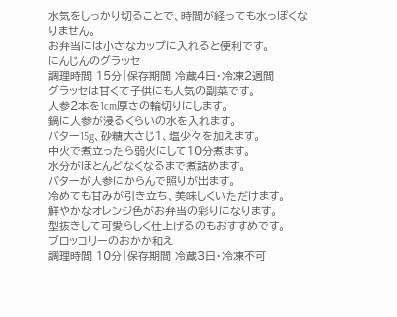水気をしっかり切ることで、時間が経っても水っぽくなりません。
お弁当には小さなカップに入れると便利です。
にんじんのグラッセ
調理時間 15分|保存期間 冷蔵4日・冷凍2週間
グラッセは甘くて子供にも人気の副菜です。
人参2本を1cm厚さの輪切りにします。
鍋に人参が浸るくらいの水を入れます。
バター15g、砂糖大さじ1、塩少々を加えます。
中火で煮立ったら弱火にして10分煮ます。
水分がほとんどなくなるまで煮詰めます。
バターが人参にからんで照りが出ます。
冷めても甘みが引き立ち、美味しくいただけます。
鮮やかなオレンジ色がお弁当の彩りになります。
型抜きして可愛らしく仕上げるのもおすすめです。
ブロッコリーのおかか和え
調理時間 10分|保存期間 冷蔵3日・冷凍不可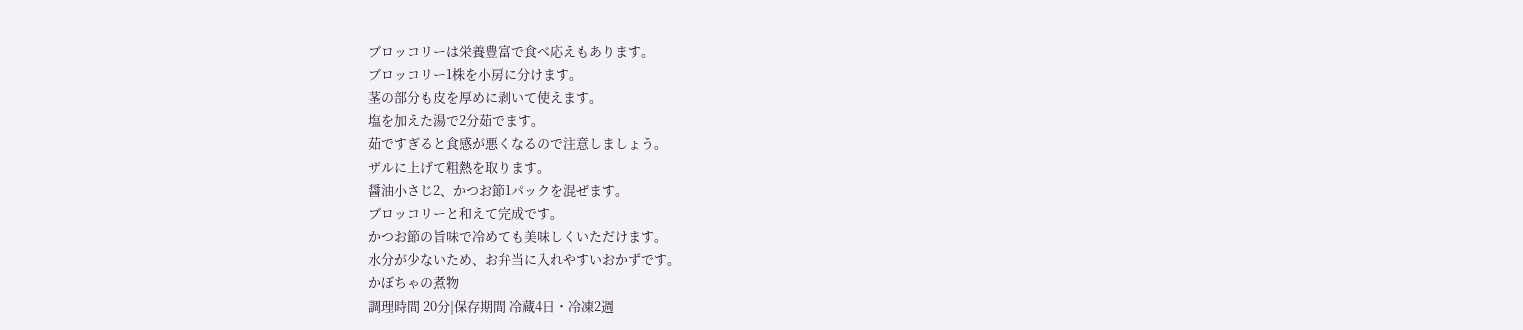ブロッコリーは栄養豊富で食べ応えもあります。
ブロッコリー1株を小房に分けます。
茎の部分も皮を厚めに剥いて使えます。
塩を加えた湯で2分茹でます。
茹ですぎると食感が悪くなるので注意しましょう。
ザルに上げて粗熱を取ります。
醤油小さじ2、かつお節1パックを混ぜます。
ブロッコリーと和えて完成です。
かつお節の旨味で冷めても美味しくいただけます。
水分が少ないため、お弁当に入れやすいおかずです。
かぼちゃの煮物
調理時間 20分|保存期間 冷蔵4日・冷凍2週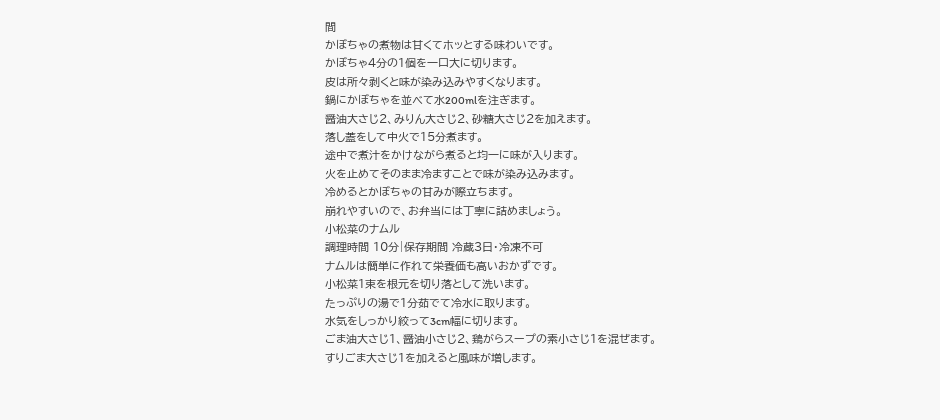間
かぼちゃの煮物は甘くてホッとする味わいです。
かぼちゃ4分の1個を一口大に切ります。
皮は所々剥くと味が染み込みやすくなります。
鍋にかぼちゃを並べて水200mlを注ぎます。
醤油大さじ2、みりん大さじ2、砂糖大さじ2を加えます。
落し蓋をして中火で15分煮ます。
途中で煮汁をかけながら煮ると均一に味が入ります。
火を止めてそのまま冷ますことで味が染み込みます。
冷めるとかぼちゃの甘みが際立ちます。
崩れやすいので、お弁当には丁寧に詰めましょう。
小松菜のナムル
調理時間 10分|保存期間 冷蔵3日・冷凍不可
ナムルは簡単に作れて栄養価も高いおかずです。
小松菜1束を根元を切り落として洗います。
たっぷりの湯で1分茹でて冷水に取ります。
水気をしっかり絞って3cm幅に切ります。
ごま油大さじ1、醤油小さじ2、鶏がらスープの素小さじ1を混ぜます。
すりごま大さじ1を加えると風味が増します。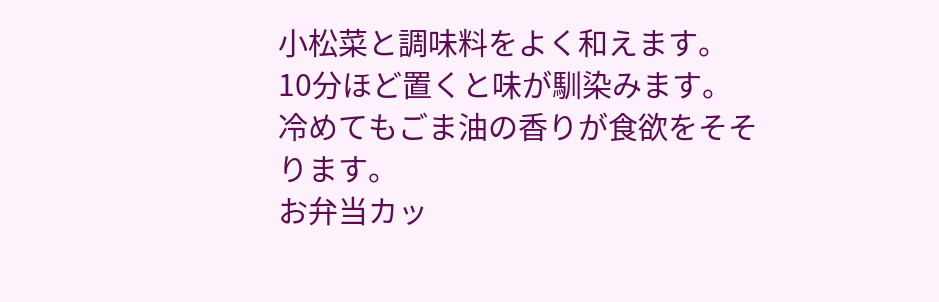小松菜と調味料をよく和えます。
10分ほど置くと味が馴染みます。
冷めてもごま油の香りが食欲をそそります。
お弁当カッ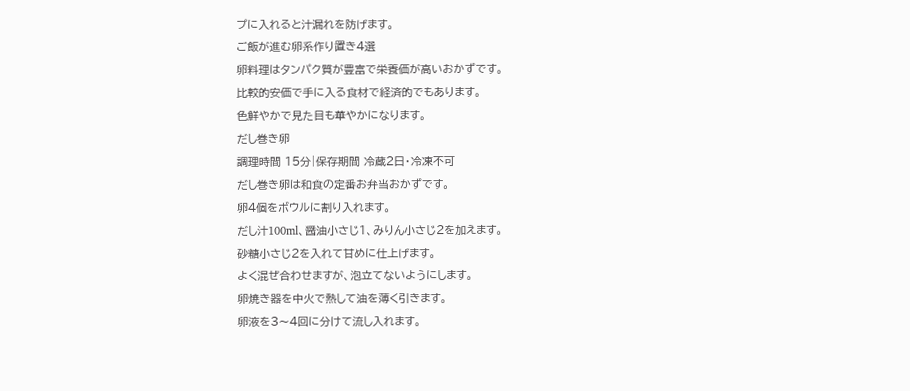プに入れると汁漏れを防げます。
ご飯が進む卵系作り置き4選
卵料理はタンパク質が豊富で栄養価が高いおかずです。
比較的安価で手に入る食材で経済的でもあります。
色鮮やかで見た目も華やかになります。
だし巻き卵
調理時間 15分|保存期間 冷蔵2日・冷凍不可
だし巻き卵は和食の定番お弁当おかずです。
卵4個をボウルに割り入れます。
だし汁100ml、醤油小さじ1、みりん小さじ2を加えます。
砂糖小さじ2を入れて甘めに仕上げます。
よく混ぜ合わせますが、泡立てないようにします。
卵焼き器を中火で熱して油を薄く引きます。
卵液を3〜4回に分けて流し入れます。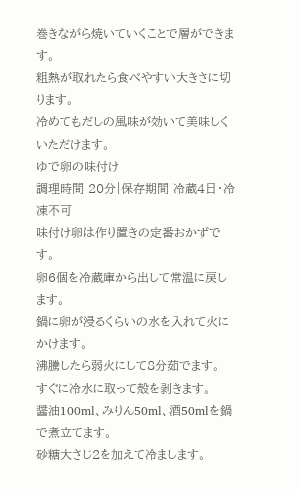巻きながら焼いていくことで層ができます。
粗熱が取れたら食べやすい大きさに切ります。
冷めてもだしの風味が効いて美味しくいただけます。
ゆで卵の味付け
調理時間 20分|保存期間 冷蔵4日・冷凍不可
味付け卵は作り置きの定番おかずです。
卵6個を冷蔵庫から出して常温に戻します。
鍋に卵が浸るくらいの水を入れて火にかけます。
沸騰したら弱火にして8分茹でます。
すぐに冷水に取って殻を剥きます。
醤油100ml、みりん50ml、酒50mlを鍋で煮立てます。
砂糖大さじ2を加えて冷まします。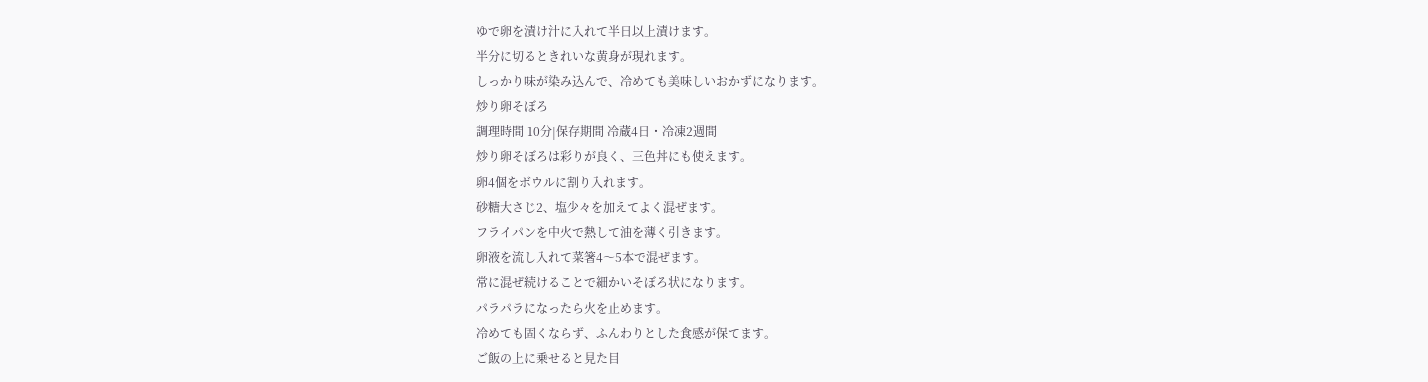ゆで卵を漬け汁に入れて半日以上漬けます。
半分に切るときれいな黄身が現れます。
しっかり味が染み込んで、冷めても美味しいおかずになります。
炒り卵そぼろ
調理時間 10分|保存期間 冷蔵4日・冷凍2週間
炒り卵そぼろは彩りが良く、三色丼にも使えます。
卵4個をボウルに割り入れます。
砂糖大さじ2、塩少々を加えてよく混ぜます。
フライパンを中火で熱して油を薄く引きます。
卵液を流し入れて菜箸4〜5本で混ぜます。
常に混ぜ続けることで細かいそぼろ状になります。
パラパラになったら火を止めます。
冷めても固くならず、ふんわりとした食感が保てます。
ご飯の上に乗せると見た目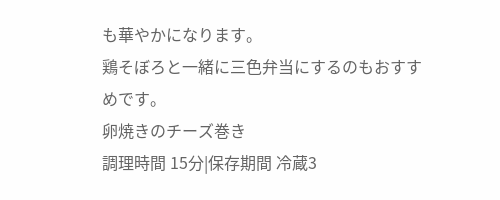も華やかになります。
鶏そぼろと一緒に三色弁当にするのもおすすめです。
卵焼きのチーズ巻き
調理時間 15分|保存期間 冷蔵3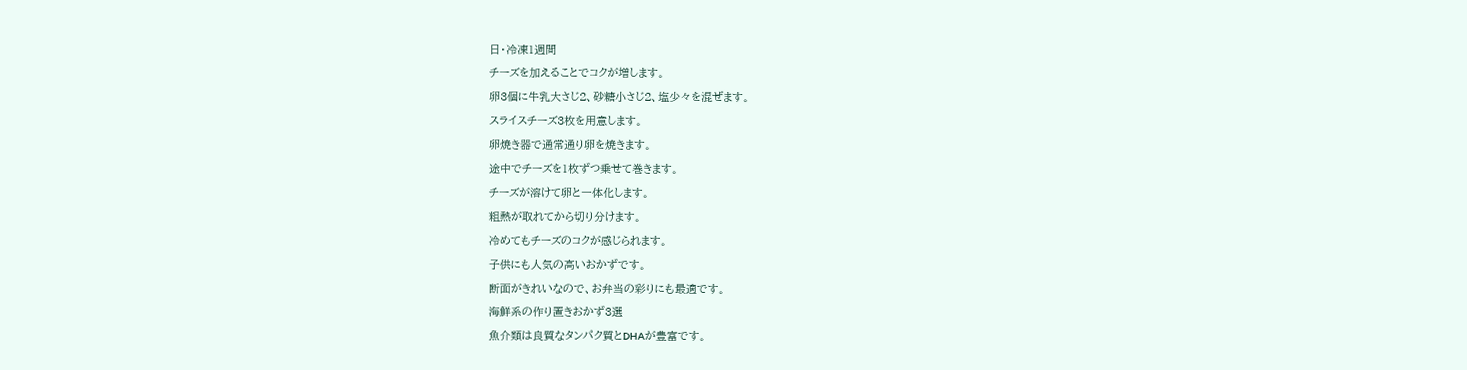日・冷凍1週間
チーズを加えることでコクが増します。
卵3個に牛乳大さじ2、砂糖小さじ2、塩少々を混ぜます。
スライスチーズ3枚を用意します。
卵焼き器で通常通り卵を焼きます。
途中でチーズを1枚ずつ乗せて巻きます。
チーズが溶けて卵と一体化します。
粗熱が取れてから切り分けます。
冷めてもチーズのコクが感じられます。
子供にも人気の高いおかずです。
断面がきれいなので、お弁当の彩りにも最適です。
海鮮系の作り置きおかず3選
魚介類は良質なタンパク質とDHAが豊富です。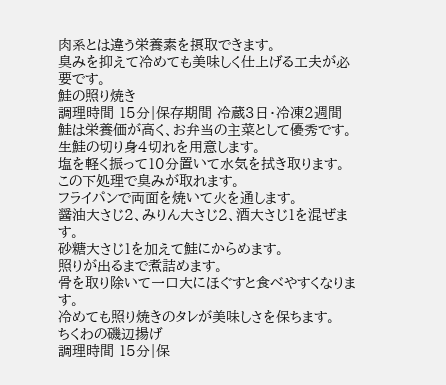肉系とは違う栄養素を摂取できます。
臭みを抑えて冷めても美味しく仕上げる工夫が必要です。
鮭の照り焼き
調理時間 15分|保存期間 冷蔵3日・冷凍2週間
鮭は栄養価が高く、お弁当の主菜として優秀です。
生鮭の切り身4切れを用意します。
塩を軽く振って10分置いて水気を拭き取ります。
この下処理で臭みが取れます。
フライパンで両面を焼いて火を通します。
醤油大さじ2、みりん大さじ2、酒大さじ1を混ぜます。
砂糖大さじ1を加えて鮭にからめます。
照りが出るまで煮詰めます。
骨を取り除いて一口大にほぐすと食べやすくなります。
冷めても照り焼きのタレが美味しさを保ちます。
ちくわの磯辺揚げ
調理時間 15分|保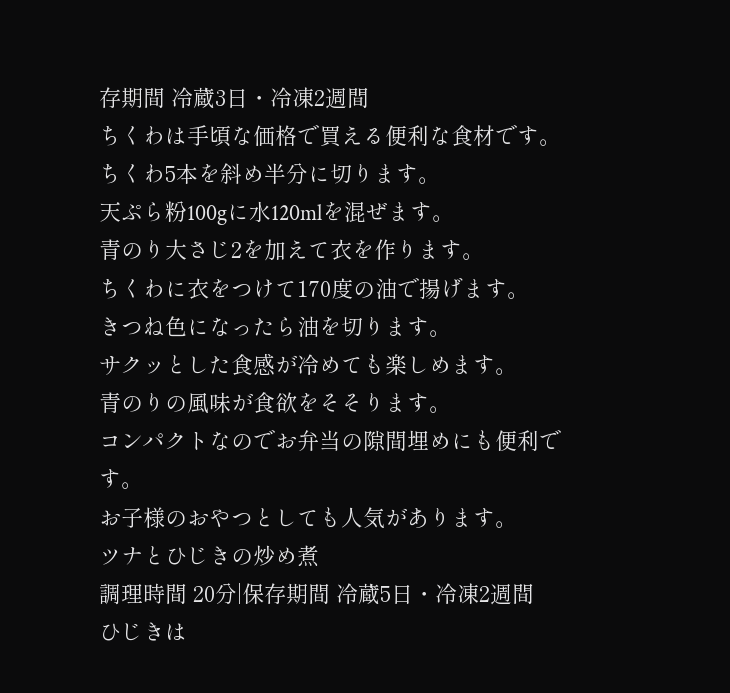存期間 冷蔵3日・冷凍2週間
ちくわは手頃な価格で買える便利な食材です。
ちくわ5本を斜め半分に切ります。
天ぷら粉100gに水120mlを混ぜます。
青のり大さじ2を加えて衣を作ります。
ちくわに衣をつけて170度の油で揚げます。
きつね色になったら油を切ります。
サクッとした食感が冷めても楽しめます。
青のりの風味が食欲をそそります。
コンパクトなのでお弁当の隙間埋めにも便利です。
お子様のおやつとしても人気があります。
ツナとひじきの炒め煮
調理時間 20分|保存期間 冷蔵5日・冷凍2週間
ひじきは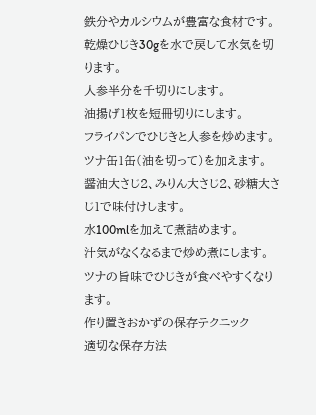鉄分やカルシウムが豊富な食材です。
乾燥ひじき30gを水で戻して水気を切ります。
人参半分を千切りにします。
油揚げ1枚を短冊切りにします。
フライパンでひじきと人参を炒めます。
ツナ缶1缶(油を切って)を加えます。
醤油大さじ2、みりん大さじ2、砂糖大さじ1で味付けします。
水100mlを加えて煮詰めます。
汁気がなくなるまで炒め煮にします。
ツナの旨味でひじきが食べやすくなります。
作り置きおかずの保存テクニック
適切な保存方法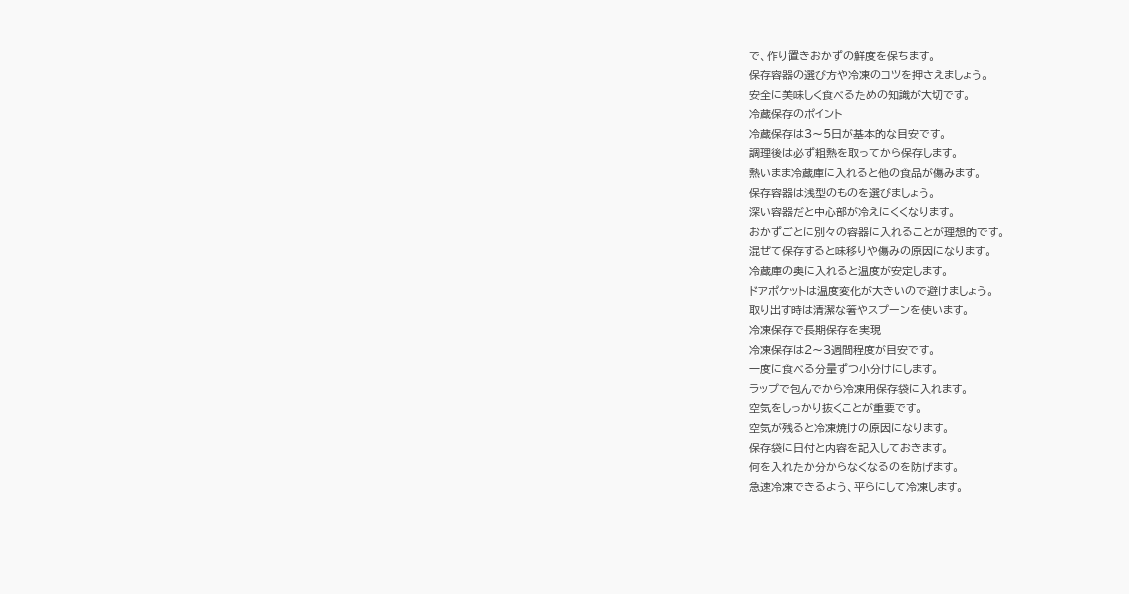で、作り置きおかずの鮮度を保ちます。
保存容器の選び方や冷凍のコツを押さえましょう。
安全に美味しく食べるための知識が大切です。
冷蔵保存のポイント
冷蔵保存は3〜5日が基本的な目安です。
調理後は必ず粗熱を取ってから保存します。
熱いまま冷蔵庫に入れると他の食品が傷みます。
保存容器は浅型のものを選びましょう。
深い容器だと中心部が冷えにくくなります。
おかずごとに別々の容器に入れることが理想的です。
混ぜて保存すると味移りや傷みの原因になります。
冷蔵庫の奥に入れると温度が安定します。
ドアポケットは温度変化が大きいので避けましょう。
取り出す時は清潔な箸やスプーンを使います。
冷凍保存で長期保存を実現
冷凍保存は2〜3週間程度が目安です。
一度に食べる分量ずつ小分けにします。
ラップで包んでから冷凍用保存袋に入れます。
空気をしっかり抜くことが重要です。
空気が残ると冷凍焼けの原因になります。
保存袋に日付と内容を記入しておきます。
何を入れたか分からなくなるのを防げます。
急速冷凍できるよう、平らにして冷凍します。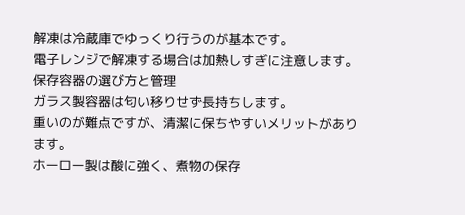解凍は冷蔵庫でゆっくり行うのが基本です。
電子レンジで解凍する場合は加熱しすぎに注意します。
保存容器の選び方と管理
ガラス製容器は匂い移りせず長持ちします。
重いのが難点ですが、清潔に保ちやすいメリットがあります。
ホーロー製は酸に強く、煮物の保存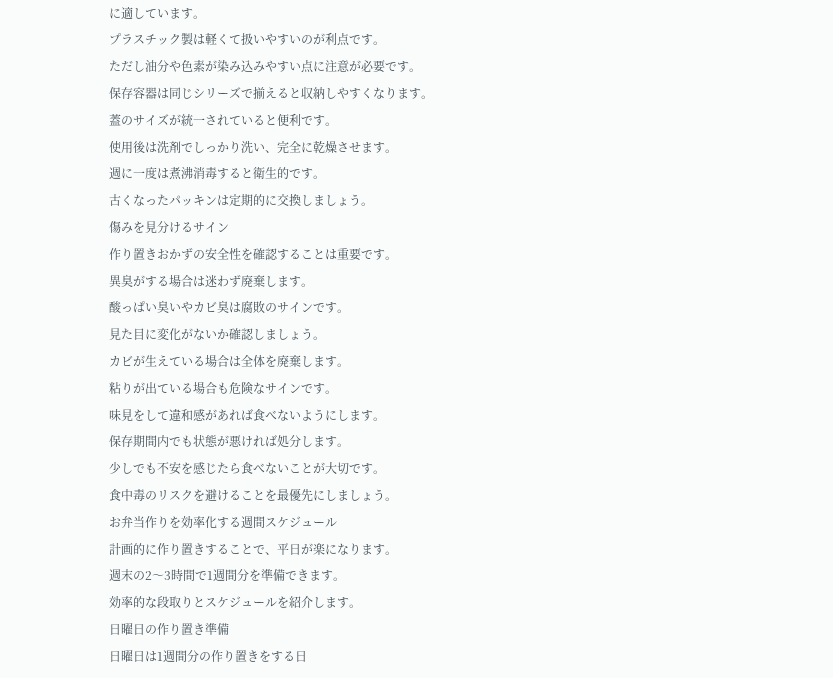に適しています。
プラスチック製は軽くて扱いやすいのが利点です。
ただし油分や色素が染み込みやすい点に注意が必要です。
保存容器は同じシリーズで揃えると収納しやすくなります。
蓋のサイズが統一されていると便利です。
使用後は洗剤でしっかり洗い、完全に乾燥させます。
週に一度は煮沸消毒すると衛生的です。
古くなったパッキンは定期的に交換しましょう。
傷みを見分けるサイン
作り置きおかずの安全性を確認することは重要です。
異臭がする場合は迷わず廃棄します。
酸っぱい臭いやカビ臭は腐敗のサインです。
見た目に変化がないか確認しましょう。
カビが生えている場合は全体を廃棄します。
粘りが出ている場合も危険なサインです。
味見をして違和感があれば食べないようにします。
保存期間内でも状態が悪ければ処分します。
少しでも不安を感じたら食べないことが大切です。
食中毒のリスクを避けることを最優先にしましょう。
お弁当作りを効率化する週間スケジュール
計画的に作り置きすることで、平日が楽になります。
週末の2〜3時間で1週間分を準備できます。
効率的な段取りとスケジュールを紹介します。
日曜日の作り置き準備
日曜日は1週間分の作り置きをする日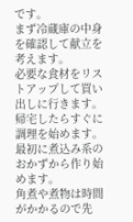です。
まず冷蔵庫の中身を確認して献立を考えます。
必要な食材をリストアップして買い出しに行きます。
帰宅したらすぐに調理を始めます。
最初に煮込み系のおかずから作り始めます。
角煮や煮物は時間がかかるので先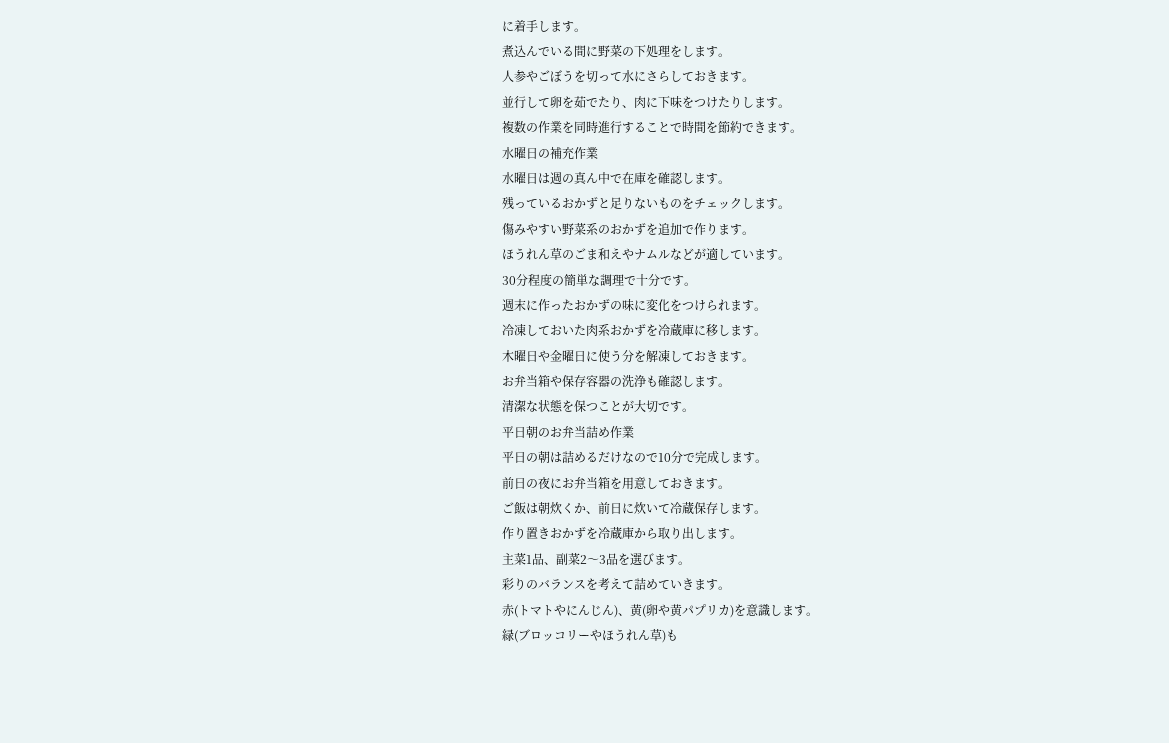に着手します。
煮込んでいる間に野菜の下処理をします。
人参やごぼうを切って水にさらしておきます。
並行して卵を茹でたり、肉に下味をつけたりします。
複数の作業を同時進行することで時間を節約できます。
水曜日の補充作業
水曜日は週の真ん中で在庫を確認します。
残っているおかずと足りないものをチェックします。
傷みやすい野菜系のおかずを追加で作ります。
ほうれん草のごま和えやナムルなどが適しています。
30分程度の簡単な調理で十分です。
週末に作ったおかずの味に変化をつけられます。
冷凍しておいた肉系おかずを冷蔵庫に移します。
木曜日や金曜日に使う分を解凍しておきます。
お弁当箱や保存容器の洗浄も確認します。
清潔な状態を保つことが大切です。
平日朝のお弁当詰め作業
平日の朝は詰めるだけなので10分で完成します。
前日の夜にお弁当箱を用意しておきます。
ご飯は朝炊くか、前日に炊いて冷蔵保存します。
作り置きおかずを冷蔵庫から取り出します。
主菜1品、副菜2〜3品を選びます。
彩りのバランスを考えて詰めていきます。
赤(トマトやにんじん)、黄(卵や黄パプリカ)を意識します。
緑(ブロッコリーやほうれん草)も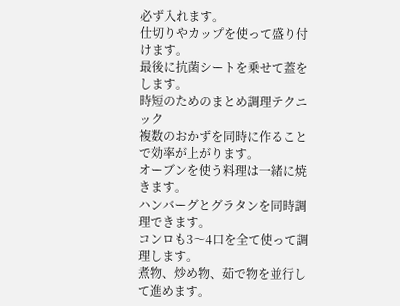必ず入れます。
仕切りやカップを使って盛り付けます。
最後に抗菌シートを乗せて蓋をします。
時短のためのまとめ調理テクニック
複数のおかずを同時に作ることで効率が上がります。
オーブンを使う料理は一緒に焼きます。
ハンバーグとグラタンを同時調理できます。
コンロも3〜4口を全て使って調理します。
煮物、炒め物、茹で物を並行して進めます。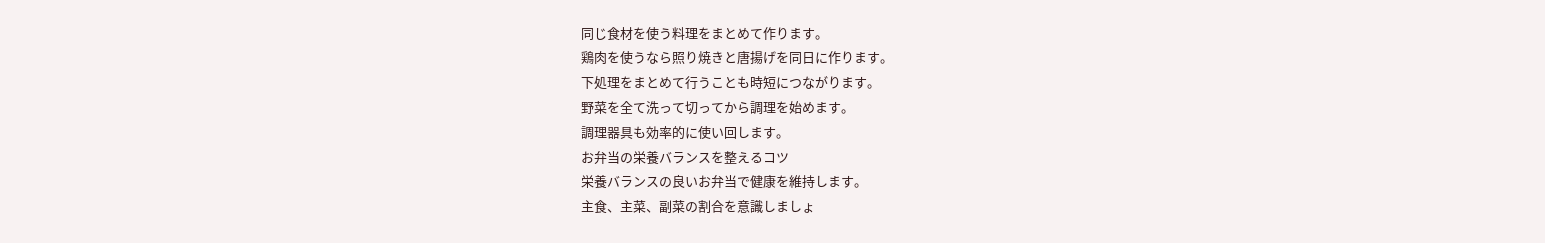同じ食材を使う料理をまとめて作ります。
鶏肉を使うなら照り焼きと唐揚げを同日に作ります。
下処理をまとめて行うことも時短につながります。
野菜を全て洗って切ってから調理を始めます。
調理器具も効率的に使い回します。
お弁当の栄養バランスを整えるコツ
栄養バランスの良いお弁当で健康を維持します。
主食、主菜、副菜の割合を意識しましょ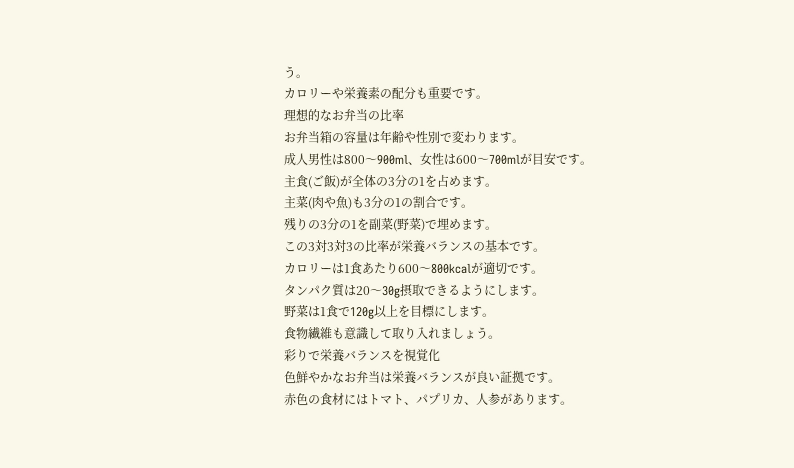う。
カロリーや栄養素の配分も重要です。
理想的なお弁当の比率
お弁当箱の容量は年齢や性別で変わります。
成人男性は800〜900ml、女性は600〜700mlが目安です。
主食(ご飯)が全体の3分の1を占めます。
主菜(肉や魚)も3分の1の割合です。
残りの3分の1を副菜(野菜)で埋めます。
この3対3対3の比率が栄養バランスの基本です。
カロリーは1食あたり600〜800kcalが適切です。
タンパク質は20〜30g摂取できるようにします。
野菜は1食で120g以上を目標にします。
食物繊維も意識して取り入れましょう。
彩りで栄養バランスを視覚化
色鮮やかなお弁当は栄養バランスが良い証拠です。
赤色の食材にはトマト、パプリカ、人参があります。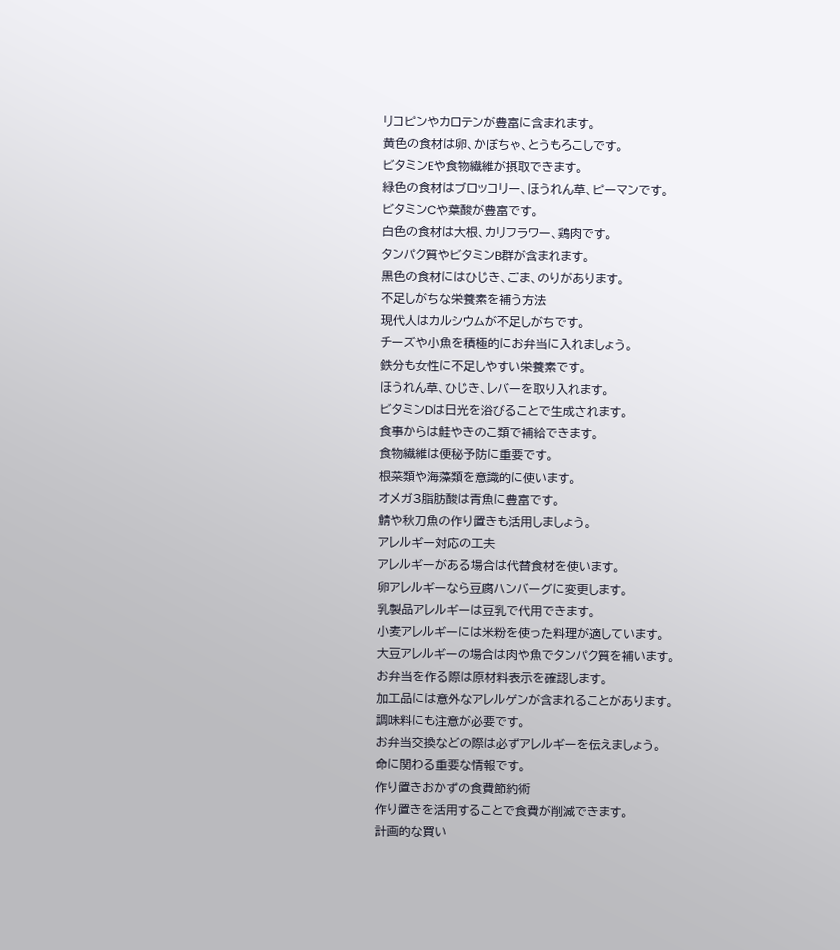リコピンやカロテンが豊富に含まれます。
黄色の食材は卵、かぼちゃ、とうもろこしです。
ビタミンEや食物繊維が摂取できます。
緑色の食材はブロッコリー、ほうれん草、ピーマンです。
ビタミンCや葉酸が豊富です。
白色の食材は大根、カリフラワー、鶏肉です。
タンパク質やビタミンB群が含まれます。
黒色の食材にはひじき、ごま、のりがあります。
不足しがちな栄養素を補う方法
現代人はカルシウムが不足しがちです。
チーズや小魚を積極的にお弁当に入れましょう。
鉄分も女性に不足しやすい栄養素です。
ほうれん草、ひじき、レバーを取り入れます。
ビタミンDは日光を浴びることで生成されます。
食事からは鮭やきのこ類で補給できます。
食物繊維は便秘予防に重要です。
根菜類や海藻類を意識的に使います。
オメガ3脂肪酸は青魚に豊富です。
鯖や秋刀魚の作り置きも活用しましょう。
アレルギー対応の工夫
アレルギーがある場合は代替食材を使います。
卵アレルギーなら豆腐ハンバーグに変更します。
乳製品アレルギーは豆乳で代用できます。
小麦アレルギーには米粉を使った料理が適しています。
大豆アレルギーの場合は肉や魚でタンパク質を補います。
お弁当を作る際は原材料表示を確認します。
加工品には意外なアレルゲンが含まれることがあります。
調味料にも注意が必要です。
お弁当交換などの際は必ずアレルギーを伝えましょう。
命に関わる重要な情報です。
作り置きおかずの食費節約術
作り置きを活用することで食費が削減できます。
計画的な買い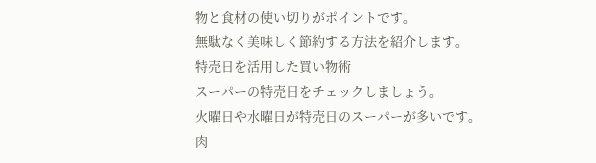物と食材の使い切りがポイントです。
無駄なく美味しく節約する方法を紹介します。
特売日を活用した買い物術
スーパーの特売日をチェックしましょう。
火曜日や水曜日が特売日のスーパーが多いです。
肉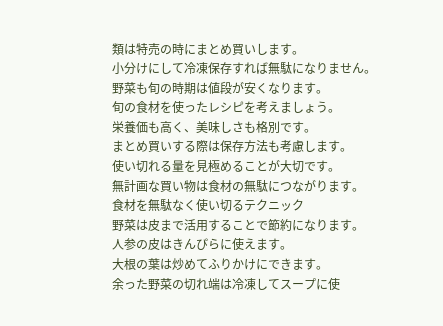類は特売の時にまとめ買いします。
小分けにして冷凍保存すれば無駄になりません。
野菜も旬の時期は値段が安くなります。
旬の食材を使ったレシピを考えましょう。
栄養価も高く、美味しさも格別です。
まとめ買いする際は保存方法も考慮します。
使い切れる量を見極めることが大切です。
無計画な買い物は食材の無駄につながります。
食材を無駄なく使い切るテクニック
野菜は皮まで活用することで節約になります。
人参の皮はきんぴらに使えます。
大根の葉は炒めてふりかけにできます。
余った野菜の切れ端は冷凍してスープに使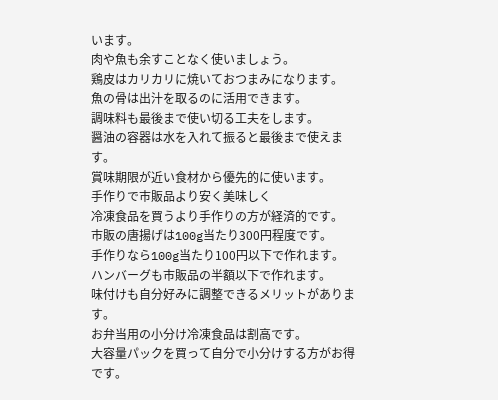います。
肉や魚も余すことなく使いましょう。
鶏皮はカリカリに焼いておつまみになります。
魚の骨は出汁を取るのに活用できます。
調味料も最後まで使い切る工夫をします。
醤油の容器は水を入れて振ると最後まで使えます。
賞味期限が近い食材から優先的に使います。
手作りで市販品より安く美味しく
冷凍食品を買うより手作りの方が経済的です。
市販の唐揚げは100g当たり300円程度です。
手作りなら100g当たり100円以下で作れます。
ハンバーグも市販品の半額以下で作れます。
味付けも自分好みに調整できるメリットがあります。
お弁当用の小分け冷凍食品は割高です。
大容量パックを買って自分で小分けする方がお得です。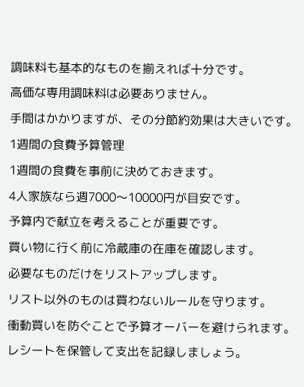調味料も基本的なものを揃えれば十分です。
高価な専用調味料は必要ありません。
手間はかかりますが、その分節約効果は大きいです。
1週間の食費予算管理
1週間の食費を事前に決めておきます。
4人家族なら週7000〜10000円が目安です。
予算内で献立を考えることが重要です。
買い物に行く前に冷蔵庫の在庫を確認します。
必要なものだけをリストアップします。
リスト以外のものは買わないルールを守ります。
衝動買いを防ぐことで予算オーバーを避けられます。
レシートを保管して支出を記録しましょう。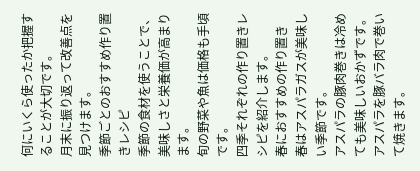何にいくら使ったか把握することが大切です。
月末に振り返って改善点を見つけます。
季節ごとのおすすめ作り置きレシピ
季節の食材を使うことで、美味しさと栄養価が高まります。
旬の野菜や魚は価格も手頃です。
四季それぞれの作り置きレシピを紹介します。
春におすすめの作り置き
春はアスパラガスが美味しい季節です。
アスパラの豚肉巻きは冷めても美味しいおかずです。
アスパラを豚バラ肉で巻いて焼きます。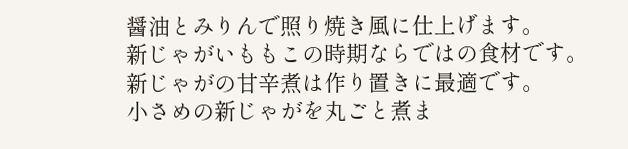醤油とみりんで照り焼き風に仕上げます。
新じゃがいももこの時期ならではの食材です。
新じゃがの甘辛煮は作り置きに最適です。
小さめの新じゃがを丸ごと煮ま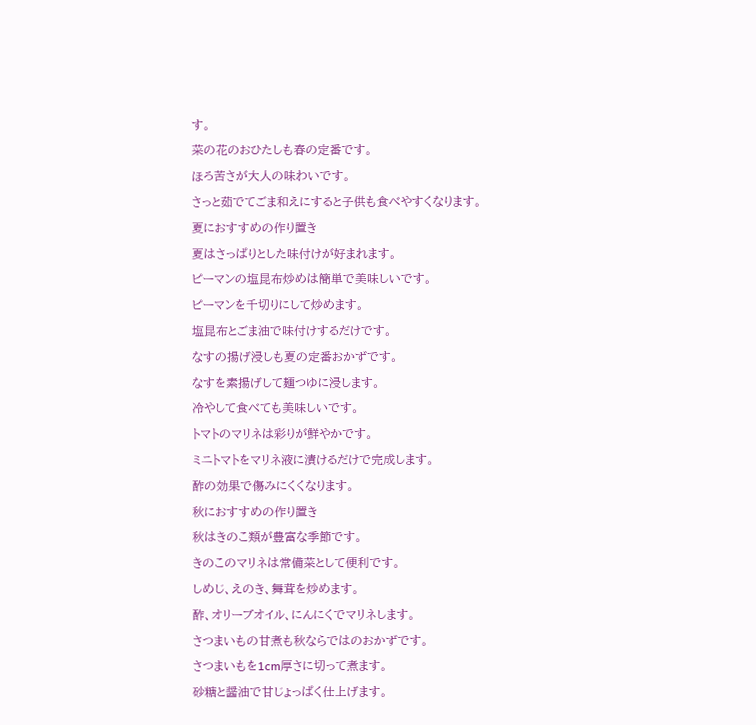す。
菜の花のおひたしも春の定番です。
ほろ苦さが大人の味わいです。
さっと茹でてごま和えにすると子供も食べやすくなります。
夏におすすめの作り置き
夏はさっぱりとした味付けが好まれます。
ピーマンの塩昆布炒めは簡単で美味しいです。
ピーマンを千切りにして炒めます。
塩昆布とごま油で味付けするだけです。
なすの揚げ浸しも夏の定番おかずです。
なすを素揚げして麺つゆに浸します。
冷やして食べても美味しいです。
トマトのマリネは彩りが鮮やかです。
ミニトマトをマリネ液に漬けるだけで完成します。
酢の効果で傷みにくくなります。
秋におすすめの作り置き
秋はきのこ類が豊富な季節です。
きのこのマリネは常備菜として便利です。
しめじ、えのき、舞茸を炒めます。
酢、オリーブオイル、にんにくでマリネします。
さつまいもの甘煮も秋ならではのおかずです。
さつまいもを1cm厚さに切って煮ます。
砂糖と醤油で甘じょっぱく仕上げます。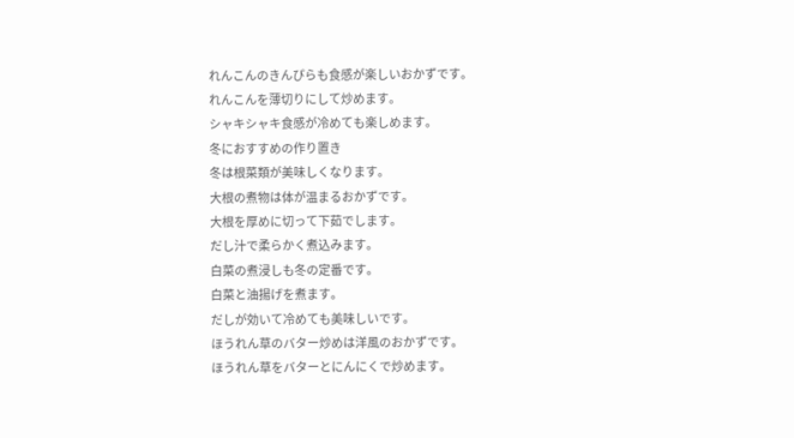れんこんのきんぴらも食感が楽しいおかずです。
れんこんを薄切りにして炒めます。
シャキシャキ食感が冷めても楽しめます。
冬におすすめの作り置き
冬は根菜類が美味しくなります。
大根の煮物は体が温まるおかずです。
大根を厚めに切って下茹でします。
だし汁で柔らかく煮込みます。
白菜の煮浸しも冬の定番です。
白菜と油揚げを煮ます。
だしが効いて冷めても美味しいです。
ほうれん草のバター炒めは洋風のおかずです。
ほうれん草をバターとにんにくで炒めます。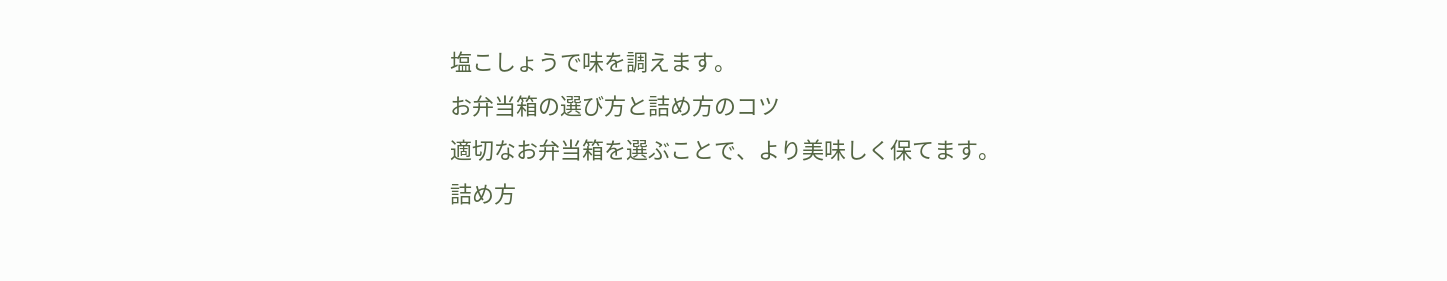塩こしょうで味を調えます。
お弁当箱の選び方と詰め方のコツ
適切なお弁当箱を選ぶことで、より美味しく保てます。
詰め方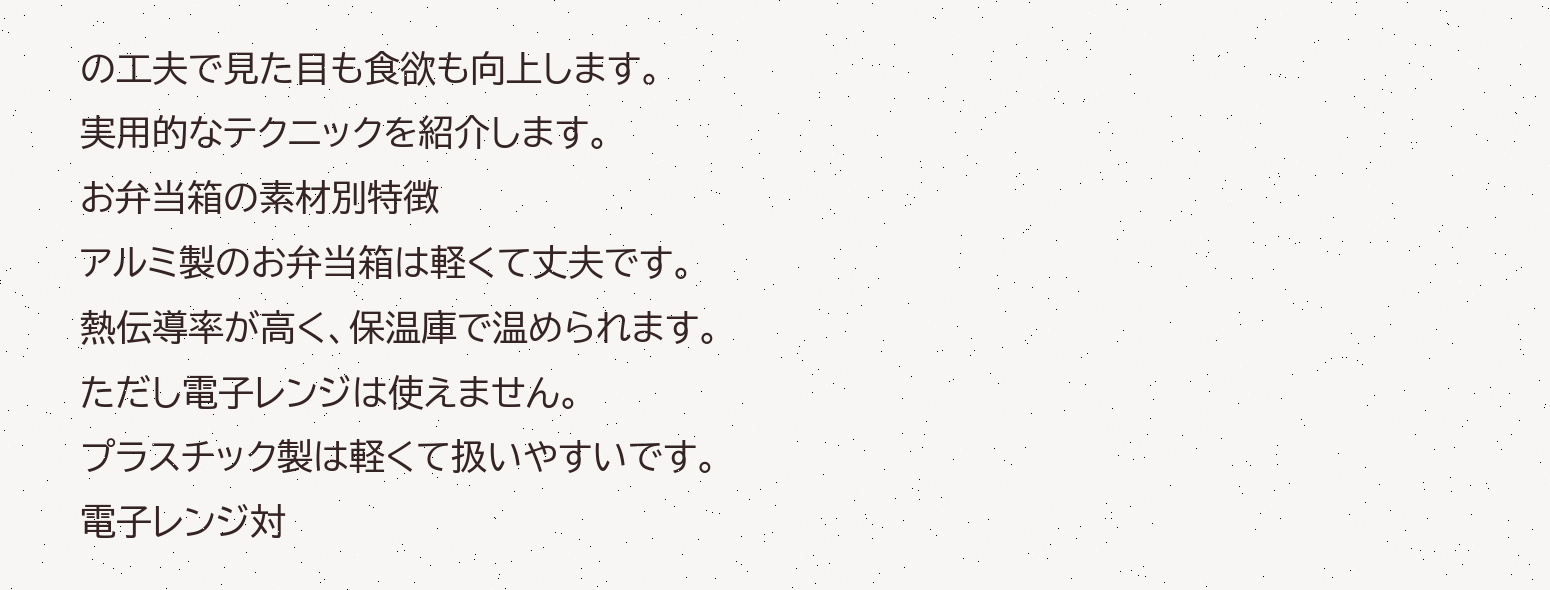の工夫で見た目も食欲も向上します。
実用的なテクニックを紹介します。
お弁当箱の素材別特徴
アルミ製のお弁当箱は軽くて丈夫です。
熱伝導率が高く、保温庫で温められます。
ただし電子レンジは使えません。
プラスチック製は軽くて扱いやすいです。
電子レンジ対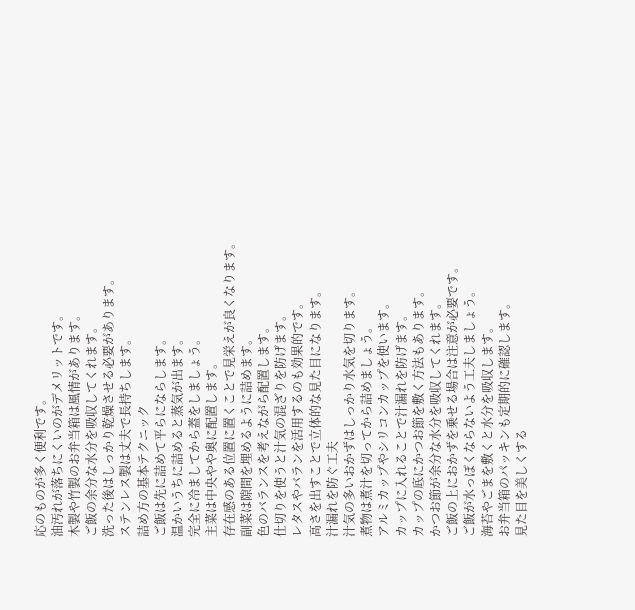応のものが多く便利です。
油汚れが落ちにくいのがデメリットです。
木製や竹製のお弁当箱は風情があります。
ご飯の余分な水分を吸収してくれます。
洗った後はしっかり乾燥させる必要があります。
ステンレス製は丈夫で長持ちします。
詰め方の基本テクニック
ご飯は先に詰めて平らにならします。
温かいうちに詰めると蒸気が出ます。
完全に冷ましてから蓋をしましょう。
主菜は中央やや奥に配置します。
存在感のある位置に置くことで見栄えが良くなります。
副菜は隙間を埋めるように詰めます。
色のバランスを考えながら配置します。
仕切りを使うと汁気の混ざりを防げます。
レタスやバランを活用するのも効果的です。
高さを出すことで立体的な見た目になります。
汁漏れを防ぐ工夫
汁気の多いおかずはしっかり水気を切ります。
煮物は煮汁を切ってから詰めましょう。
アルミカップやシリコンカップを使います。
カップに入れることで汁漏れを防げます。
カップの底にかつお節を敷く方法もあります。
かつお節が余分な水分を吸収してくれます。
ご飯の上におかずを乗せる場合は注意が必要です。
ご飯が水っぽくならないよう工夫しましょう。
海苔やごまを敷くと水分を吸収します。
お弁当箱のパッキンも定期的に確認します。
見た目を美しくする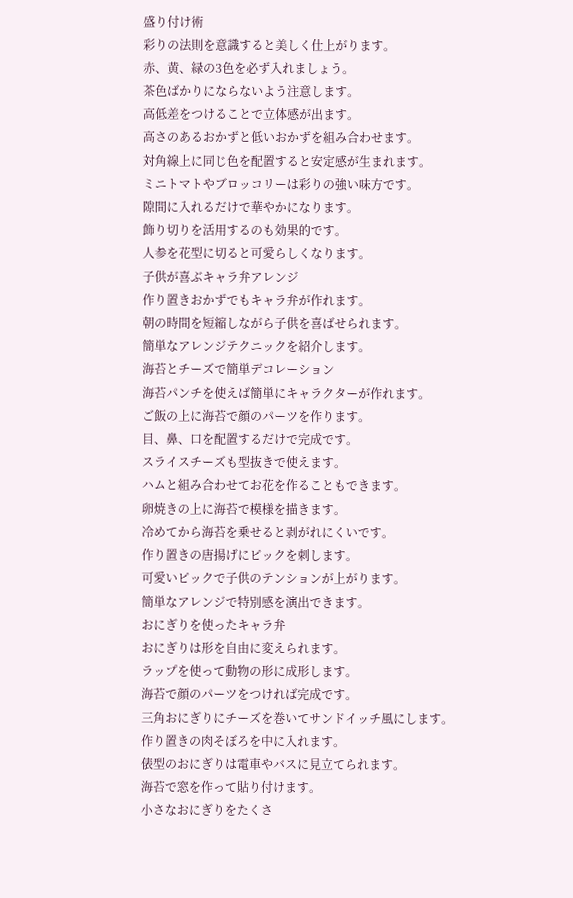盛り付け術
彩りの法則を意識すると美しく仕上がります。
赤、黄、緑の3色を必ず入れましょう。
茶色ばかりにならないよう注意します。
高低差をつけることで立体感が出ます。
高さのあるおかずと低いおかずを組み合わせます。
対角線上に同じ色を配置すると安定感が生まれます。
ミニトマトやブロッコリーは彩りの強い味方です。
隙間に入れるだけで華やかになります。
飾り切りを活用するのも効果的です。
人参を花型に切ると可愛らしくなります。
子供が喜ぶキャラ弁アレンジ
作り置きおかずでもキャラ弁が作れます。
朝の時間を短縮しながら子供を喜ばせられます。
簡単なアレンジテクニックを紹介します。
海苔とチーズで簡単デコレーション
海苔パンチを使えば簡単にキャラクターが作れます。
ご飯の上に海苔で顔のパーツを作ります。
目、鼻、口を配置するだけで完成です。
スライスチーズも型抜きで使えます。
ハムと組み合わせてお花を作ることもできます。
卵焼きの上に海苔で模様を描きます。
冷めてから海苔を乗せると剥がれにくいです。
作り置きの唐揚げにピックを刺します。
可愛いピックで子供のテンションが上がります。
簡単なアレンジで特別感を演出できます。
おにぎりを使ったキャラ弁
おにぎりは形を自由に変えられます。
ラップを使って動物の形に成形します。
海苔で顔のパーツをつければ完成です。
三角おにぎりにチーズを巻いてサンドイッチ風にします。
作り置きの肉そぼろを中に入れます。
俵型のおにぎりは電車やバスに見立てられます。
海苔で窓を作って貼り付けます。
小さなおにぎりをたくさ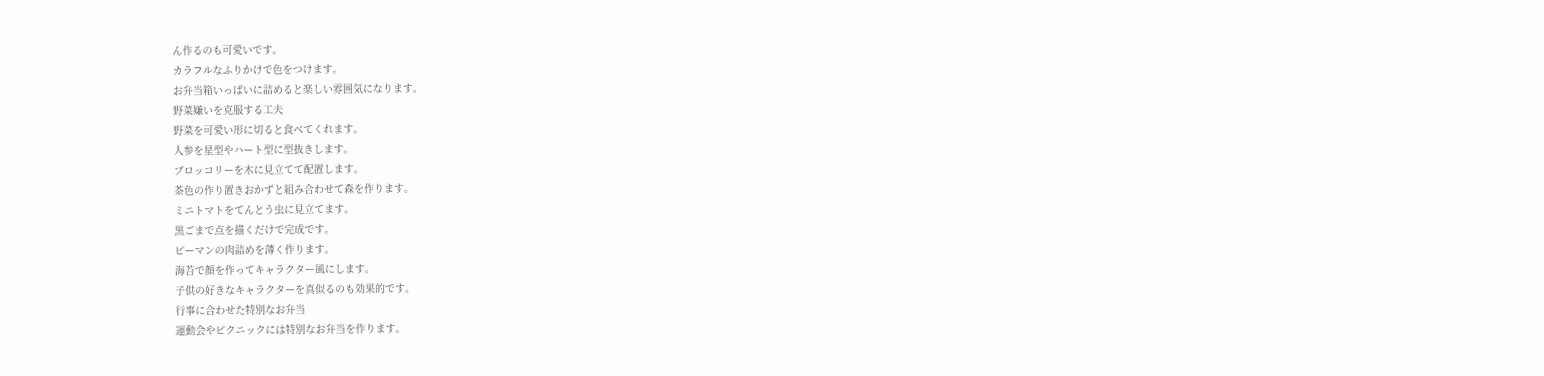ん作るのも可愛いです。
カラフルなふりかけで色をつけます。
お弁当箱いっぱいに詰めると楽しい雰囲気になります。
野菜嫌いを克服する工夫
野菜を可愛い形に切ると食べてくれます。
人参を星型やハート型に型抜きします。
ブロッコリーを木に見立てて配置します。
茶色の作り置きおかずと組み合わせて森を作ります。
ミニトマトをてんとう虫に見立てます。
黒ごまで点を描くだけで完成です。
ピーマンの肉詰めを薄く作ります。
海苔で顔を作ってキャラクター風にします。
子供の好きなキャラクターを真似るのも効果的です。
行事に合わせた特別なお弁当
運動会やピクニックには特別なお弁当を作ります。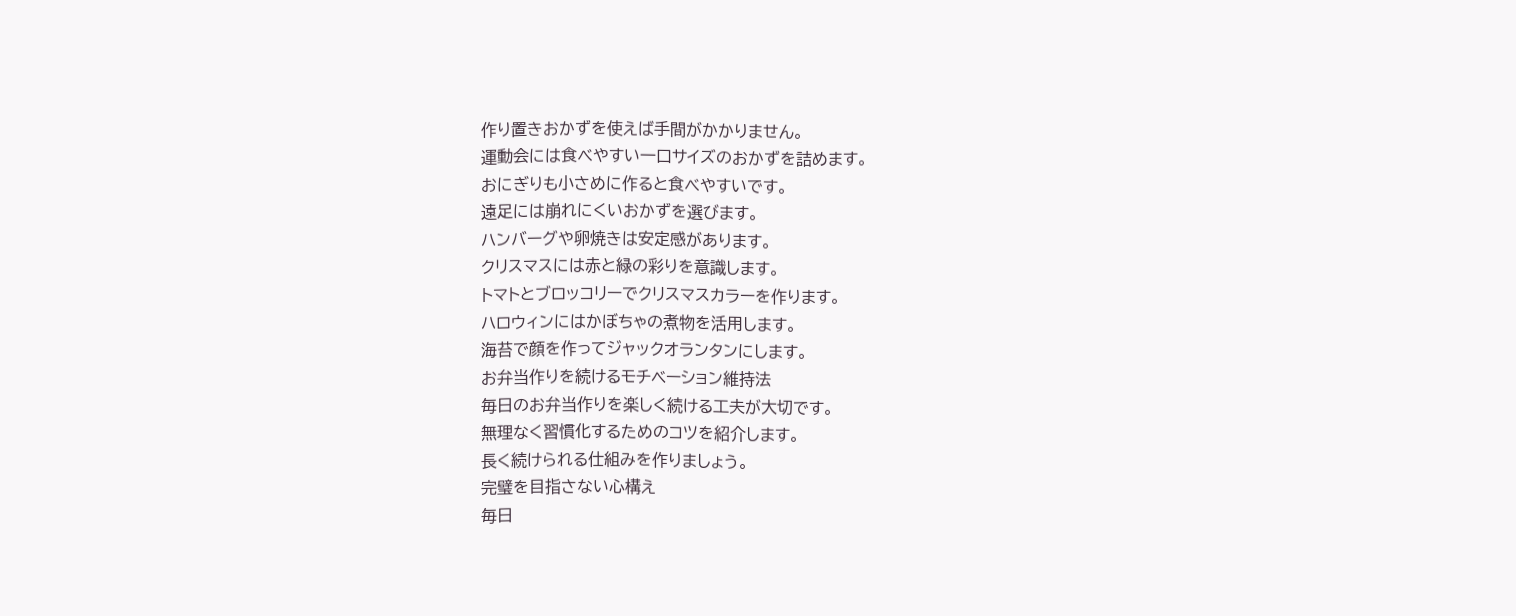作り置きおかずを使えば手間がかかりません。
運動会には食べやすい一口サイズのおかずを詰めます。
おにぎりも小さめに作ると食べやすいです。
遠足には崩れにくいおかずを選びます。
ハンバーグや卵焼きは安定感があります。
クリスマスには赤と緑の彩りを意識します。
トマトとブロッコリーでクリスマスカラーを作ります。
ハロウィンにはかぼちゃの煮物を活用します。
海苔で顔を作ってジャックオランタンにします。
お弁当作りを続けるモチベーション維持法
毎日のお弁当作りを楽しく続ける工夫が大切です。
無理なく習慣化するためのコツを紹介します。
長く続けられる仕組みを作りましょう。
完璧を目指さない心構え
毎日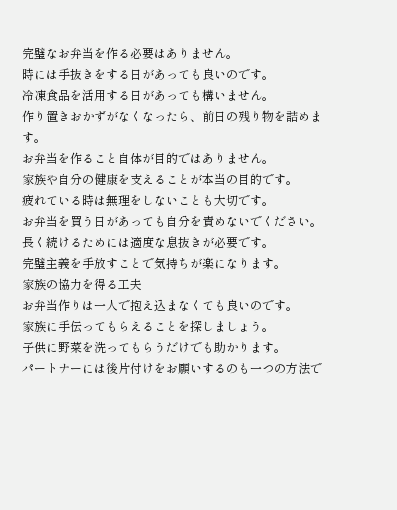完璧なお弁当を作る必要はありません。
時には手抜きをする日があっても良いのです。
冷凍食品を活用する日があっても構いません。
作り置きおかずがなくなったら、前日の残り物を詰めます。
お弁当を作ること自体が目的ではありません。
家族や自分の健康を支えることが本当の目的です。
疲れている時は無理をしないことも大切です。
お弁当を買う日があっても自分を責めないでください。
長く続けるためには適度な息抜きが必要です。
完璧主義を手放すことで気持ちが楽になります。
家族の協力を得る工夫
お弁当作りは一人で抱え込まなくても良いのです。
家族に手伝ってもらえることを探しましょう。
子供に野菜を洗ってもらうだけでも助かります。
パートナーには後片付けをお願いするのも一つの方法で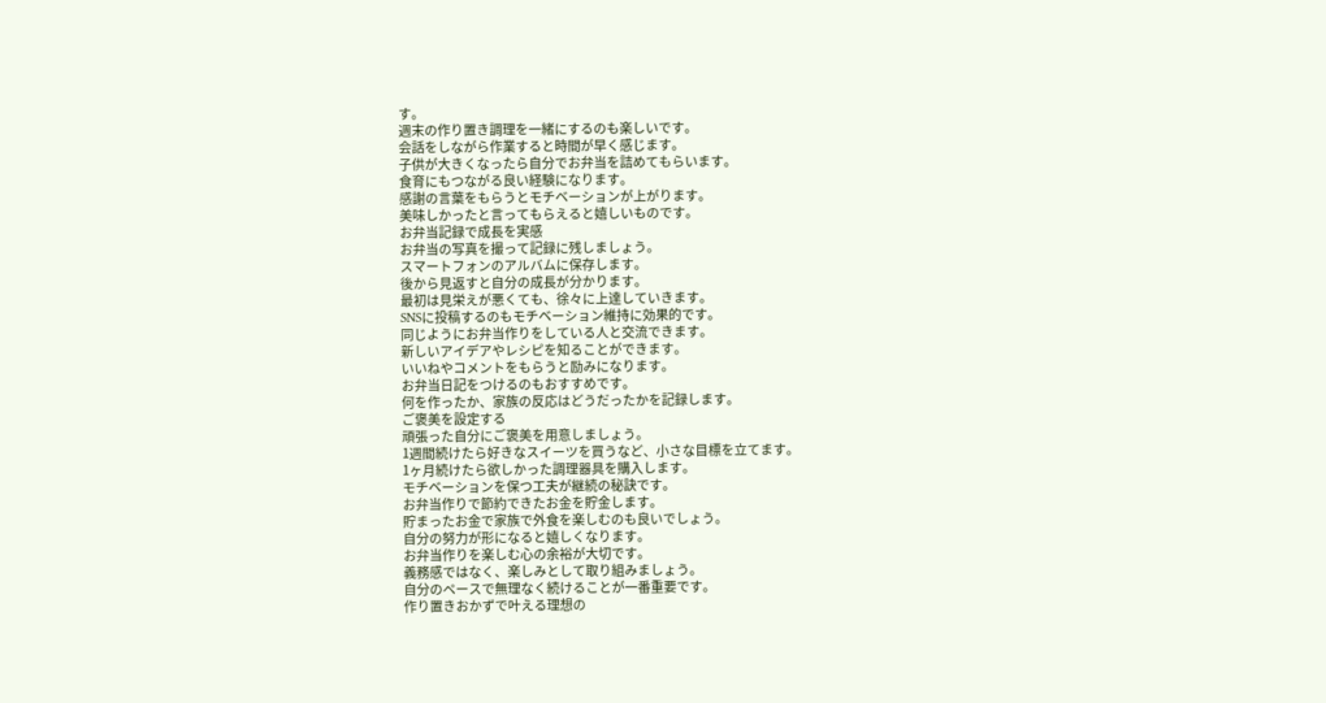す。
週末の作り置き調理を一緒にするのも楽しいです。
会話をしながら作業すると時間が早く感じます。
子供が大きくなったら自分でお弁当を詰めてもらいます。
食育にもつながる良い経験になります。
感謝の言葉をもらうとモチベーションが上がります。
美味しかったと言ってもらえると嬉しいものです。
お弁当記録で成長を実感
お弁当の写真を撮って記録に残しましょう。
スマートフォンのアルバムに保存します。
後から見返すと自分の成長が分かります。
最初は見栄えが悪くても、徐々に上達していきます。
SNSに投稿するのもモチベーション維持に効果的です。
同じようにお弁当作りをしている人と交流できます。
新しいアイデアやレシピを知ることができます。
いいねやコメントをもらうと励みになります。
お弁当日記をつけるのもおすすめです。
何を作ったか、家族の反応はどうだったかを記録します。
ご褒美を設定する
頑張った自分にご褒美を用意しましょう。
1週間続けたら好きなスイーツを買うなど、小さな目標を立てます。
1ヶ月続けたら欲しかった調理器具を購入します。
モチベーションを保つ工夫が継続の秘訣です。
お弁当作りで節約できたお金を貯金します。
貯まったお金で家族で外食を楽しむのも良いでしょう。
自分の努力が形になると嬉しくなります。
お弁当作りを楽しむ心の余裕が大切です。
義務感ではなく、楽しみとして取り組みましょう。
自分のペースで無理なく続けることが一番重要です。
作り置きおかずで叶える理想の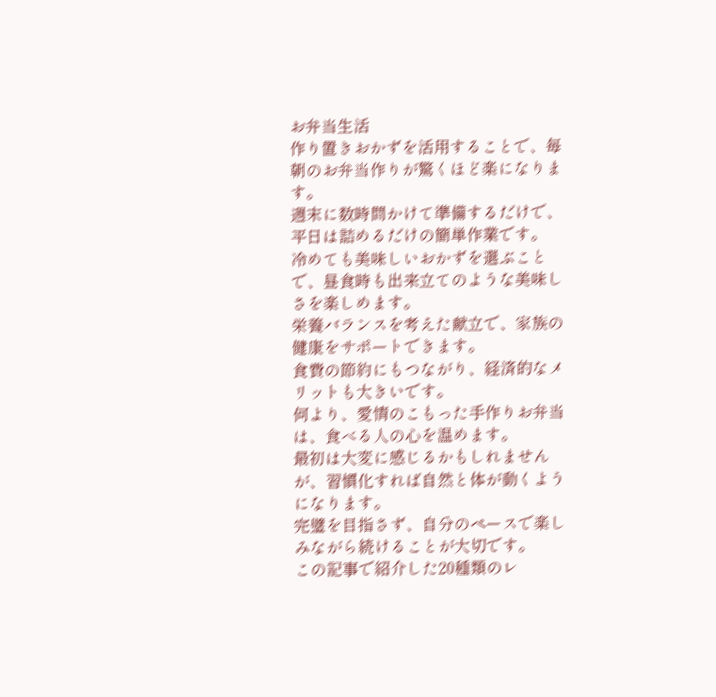お弁当生活
作り置きおかずを活用することで、毎朝のお弁当作りが驚くほど楽になります。
週末に数時間かけて準備するだけで、平日は詰めるだけの簡単作業です。
冷めても美味しいおかずを選ぶことで、昼食時も出来立てのような美味しさを楽しめます。
栄養バランスを考えた献立で、家族の健康をサポートできます。
食費の節約にもつながり、経済的なメリットも大きいです。
何より、愛情のこもった手作りお弁当は、食べる人の心を温めます。
最初は大変に感じるかもしれませんが、習慣化すれば自然と体が動くようになります。
完璧を目指さず、自分のペースで楽しみながら続けることが大切です。
この記事で紹介した20種類のレ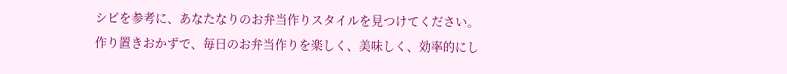シピを参考に、あなたなりのお弁当作りスタイルを見つけてください。
作り置きおかずで、毎日のお弁当作りを楽しく、美味しく、効率的にし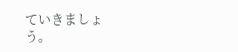ていきましょう。